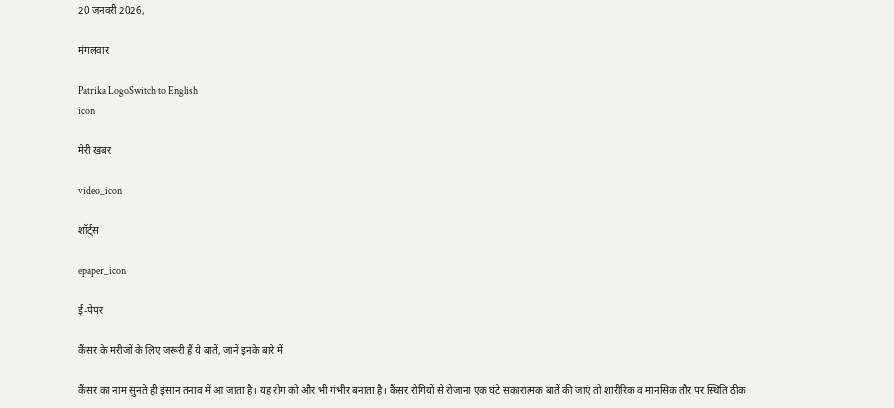20 जनवरी 2026,

मंगलवार

Patrika LogoSwitch to English
icon

मेरी खबर

video_icon

शॉर्ट्स

epaper_icon

ई-पेपर

कैंसर के मरीजों के लिए जरूरी हैं ये बातें, जानें इनके बारे में

कैंसर का नाम सुनते ही इंसान तनाव में आ जाता है। यह रोग को और भी गंभीर बनाता है। कैंसर रोगियों से रोजाना एक घंटे सकारात्मक बातें की जाएं तो शारीरिक व मानसिक तौर पर स्थिति ठीक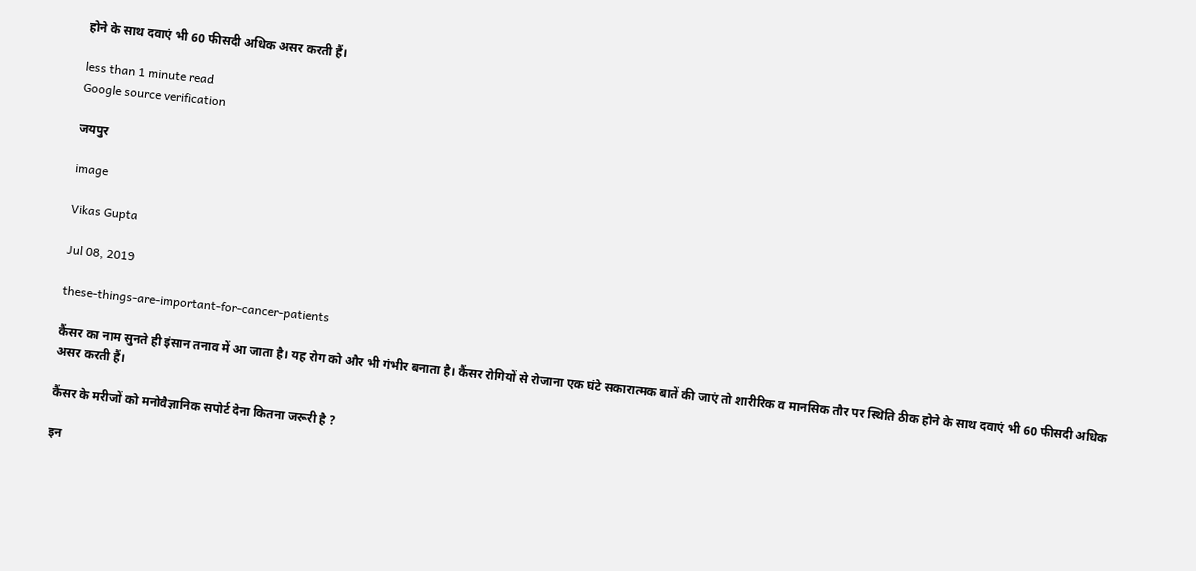होने के साथ दवाएं भी 60 फीसदी अधिक असर करती हैं।

less than 1 minute read
Google source verification

जयपुर

image

Vikas Gupta

Jul 08, 2019

these-things-are-important-for-cancer-patients

कैंसर का नाम सुनते ही इंसान तनाव में आ जाता है। यह रोग को और भी गंभीर बनाता है। कैंसर रोगियों से रोजाना एक घंटे सकारात्मक बातें की जाएं तो शारीरिक व मानसिक तौर पर स्थिति ठीक होने के साथ दवाएं भी 60 फीसदी अधिक असर करती हैं।

कैंसर के मरीजों को मनोवैज्ञानिक सपोर्ट देना कितना जरूरी है ?

इन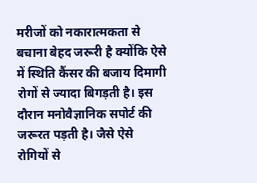मरीजों को नकारात्मकता से बचाना बेहद जरूरी है क्योंकि ऐसे में स्थिति कैंसर की बजाय दिमागी रोगों से ज्यादा बिगड़ती है। इस दौरान मनोवैज्ञानिक सपोर्ट की जरूरत पड़ती है। जैसे ऐसे रोगियों से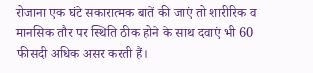रोजाना एक घंटे सकारात्मक बातें की जाएं तो शारीरिक व मानसिक तौर पर स्थिति ठीक होने के साथ दवाएं भी 60 फीसदी अधिक असर करती हैं।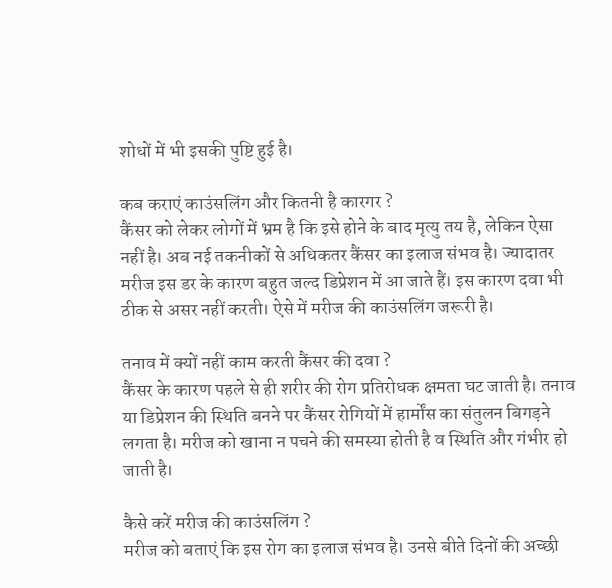शोधों में भी इसकी पुष्टि हुई है।

कब कराएं काउंसलिंग और कितनी है कारगर ?
कैंसर को लेकर लोगों में भ्रम है कि इसे होने के बाद मृत्यु तय है, लेकिन ऐसा नहीं है। अब नई तकनीकों से अधिकतर कैंसर का इलाज संभव है। ज्यादातर मरीज इस डर के कारण बहुत जल्द डिप्रेशन में आ जाते हैं। इस कारण दवा भी ठीक से असर नहीं करती। ऐसे में मरीज की काउंसलिंग जरूरी है।

तनाव में क्यों नहीं काम करती कैंसर की दवा ?
कैंसर के कारण पहले से ही शरीर की रोग प्रतिरोधक क्षमता घट जाती है। तनाव या डिप्रेशन की स्थिति बनने पर कैंसर रोगियों में हार्मोंस का संतुलन बिगड़ने लगता है। मरीज को खाना न पचने की समस्या होती है व स्थिति और गंभीर हो जाती है।

कैसे करें मरीज की काउंसलिंग ?
मरीज को बताएं कि इस रोग का इलाज संभव है। उनसे बीते दिनों की अच्छी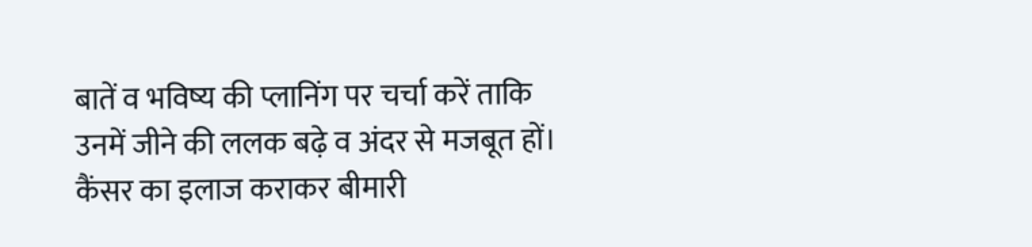बातें व भविष्य की प्लानिंग पर चर्चा करें ताकि उनमें जीने की ललक बढ़े व अंदर से मजबूत हों। कैंसर का इलाज कराकर बीमारी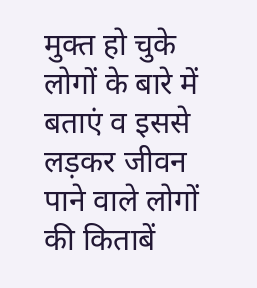मुक्त हो चुके लोगों के बारे में बताएं व इससे लड़कर जीवन पाने वाले लोगों की किताबें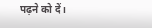पढ़ने को दें।